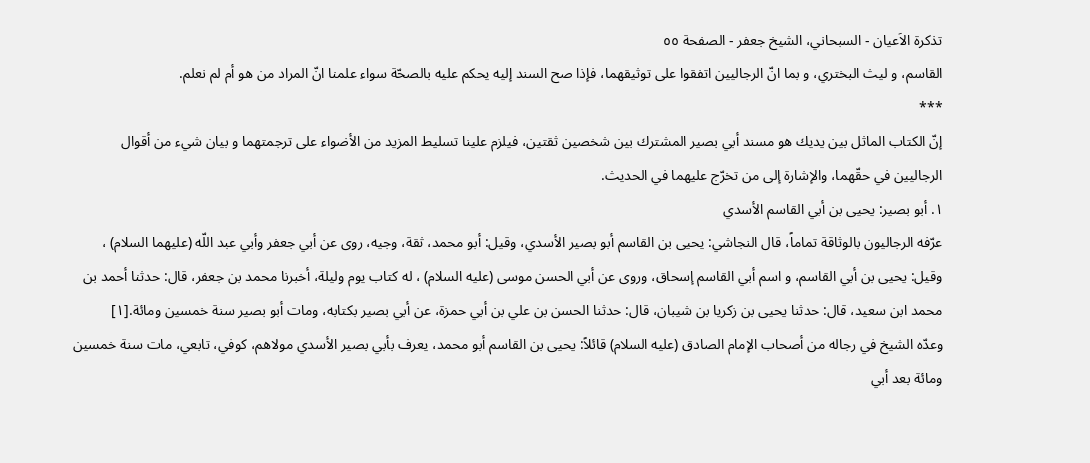تذكرة الاَعيان - السبحاني، الشيخ جعفر - الصفحة ٥٥
القاسم، و ليث البختري، و بما انّ الرجاليين اتفقوا على توثيقهما، فإذا صح السند إليه يحكم عليه بالصحّة سواء علمنا انّ المراد من هو أم لم نعلم.
***
إنّ الكتاب الماثل بين يديك هو مسند أبي بصير المشترك بين شخصين ثقتين، فيلزم علينا تسليط المزيد من الأضواء على ترجمتهما و بيان شيء من أقوال الرجاليين في حقّهما، والإشارة إلى من تخرّج عليهما في الحديث.
١. أبو بصير: يحيى بن أبي القاسم الأسدي
عرّفه الرجاليون بالوثاقة تماماً، قال النجاشي: يحيى بن القاسم أبو بصير الأسدي، وقيل: أبو محمد، ثقة، وجيه، روى عن أبي جعفر وأبي عبد اللّه (عليهما السلام) ، وقيل: يحيى بن أبي القاسم، و اسم أبي القاسم إسحاق، وروى عن أبي الحسن موسى (عليه السلام) ، له كتاب يوم وليلة، أخبرنا محمد بن جعفر، قال: حدثنا أحمد بن محمد ابن سعيد، قال: حدثنا يحيى بن زكريا بن شيبان، قال: حدثنا الحسن بن علي بن أبي حمزة، عن أبي بصير بكتابه، ومات أبو بصير سنة خمسين ومائة.[١]
وعدّه الشيخ في رجاله من أصحاب الإمام الصادق (عليه السلام) قائلاً: يحيى بن القاسم أبو محمد، يعرف بأبي بصير الأسدي مولاهم، كوفي، تابعي، مات سنة خمسين ومائة بعد أبي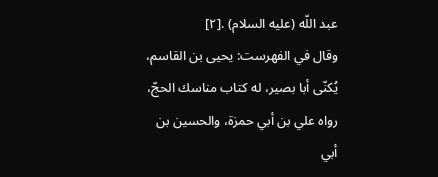عبد اللّه (عليه السلام) .[٢]
وقال في الفهرست: يحيى بن القاسم، يُكنّى أبا بصير، له كتاب مناسك الحجّ، رواه علي بن أبي حمزة، والحسين بن أبي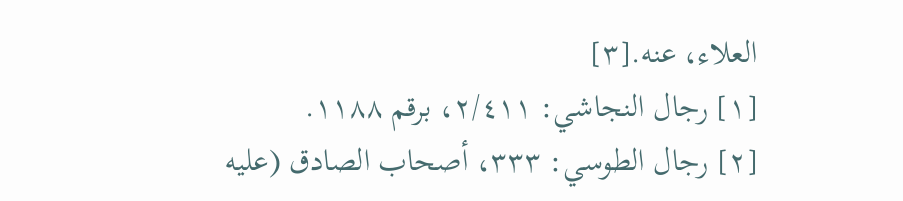العلاء، عنه.[٣]
[١] رجال النجاشي: ٢/٤١١، برقم ١١٨٨.
[٢] رجال الطوسي: ٣٣٣، أصحاب الصادق (عليه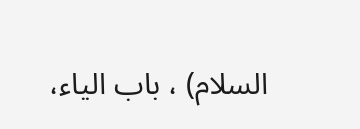السلام) ، باب الياء،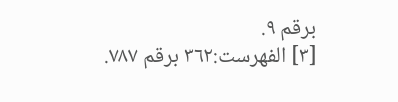برقم ٩.
[٣] الفهرست:٣٦٢ برقم ٧٨٧.